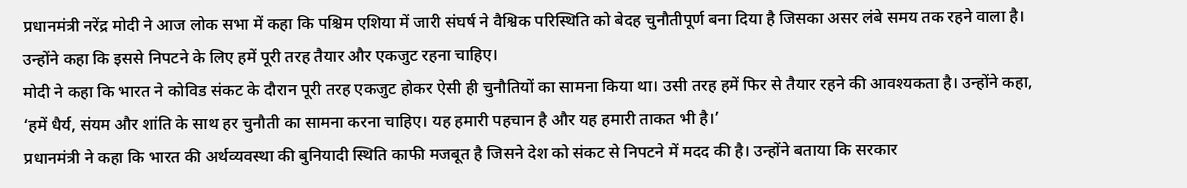प्रधानमंत्री नरेंद्र मोदी ने आज लोक सभा में कहा कि पश्चिम एशिया में जारी संघर्ष ने वैश्विक परिस्थिति को बेदह चुनौतीपूर्ण बना दिया है जिसका असर लंबे समय तक रहने वाला है। उन्होंने कहा कि इससे निपटने के लिए हमें पूरी तरह तैयार और एकजुट रहना चाहिए।
मोदी ने कहा कि भारत ने कोविड संकट के दौरान पूरी तरह एकजुट होकर ऐसी ही चुनौतियों का सामना किया था। उसी तरह हमें फिर से तैयार रहने की आवश्यकता है। उन्होंने कहा, ‘हमें धैर्य, संयम और शांति के साथ हर चुनौती का सामना करना चाहिए। यह हमारी पहचान है और यह हमारी ताकत भी है।’
प्रधानमंत्री ने कहा कि भारत की अर्थव्यवस्था की बुनियादी स्थिति काफी मजबूत है जिसने देश को संकट से निपटने में मदद की है। उन्होंने बताया कि सरकार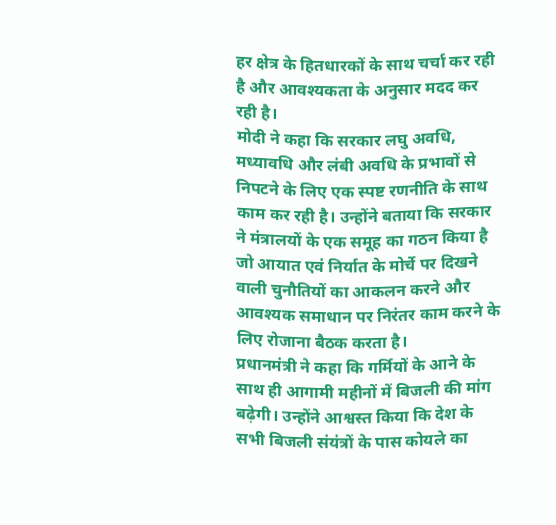हर क्षेत्र के हितधारकों के साथ चर्चा कर रही है और आवश्यकता के अनुसार मदद कर रही है।
मोदी ने कहा कि सरकार लघु अवधि, मध्यावधि और लंबी अवधि के प्रभावों से निपटने के लिए एक स्पष्ट रणनीति के साथ काम कर रही है। उन्होंने बताया कि सरकार ने मंत्रालयों के एक समूह का गठन किया है जो आयात एवं निर्यात के मोर्चे पर दिखने वाली चुनौतियों का आकलन करने और आवश्यक समाधान पर निरंतर काम करने के लिए रोजाना बैठक करता है।
प्रधानमंत्री ने कहा कि गर्मियों के आने के साथ ही आगामी महीनों में बिजली की मांग बढ़ेगी। उन्होंने आश्वस्त किया कि देश के सभी बिजली संयंत्रों के पास कोयले का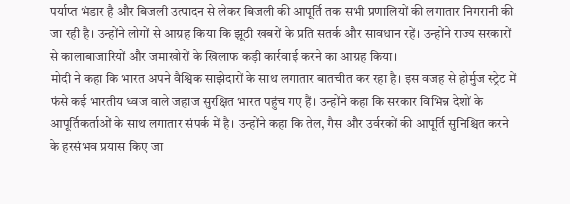पर्याप्त भंडार है और बिजली उत्पादन से लेकर बिजली की आपूर्ति तक सभी प्रणालियों की लगातार निगरानी की जा रही है। उन्होंने लोगों से आग्रह किया कि झूठी खबरों के प्रति सतर्क और सावधान रहें। उन्होंने राज्य सरकारों से कालाबाजारियों और जमाखोरों के खिलाफ कड़ी कार्रवाई करने का आग्रह किया।
मोदी ने कहा कि भारत अपने वैश्विक साझेदारों के साथ लगातार बातचीत कर रहा है। इस वजह से होर्मुज स्ट्रेट में फंसे कई भारतीय ध्वज वाले जहाज सुरक्षित भारत पहुंच गए हैं। उन्होंने कहा कि सरकार विभिन्न देशों के आपूर्तिकर्ताओं के साथ लगातार संपर्क में है। उन्होंने कहा कि तेल, गैस और उर्वरकों की आपूर्ति सुनिश्चित करने के हरसंभव प्रयास किए जा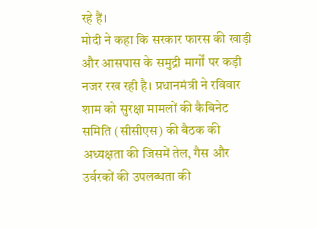रहे हैं।
मोदी ने कहा कि सरकार फारस की खाड़ी और आसपास के समुद्री मार्गों पर कड़ी नजर रख रही है। प्रधानमंत्री ने रविवार शाम को सुरक्षा मामलों की कैबिनेट समिति (सीसीएस) की बैठक की अध्यक्षता की जिसमें तेल, गैस और उर्वरकों की उपलब्धता की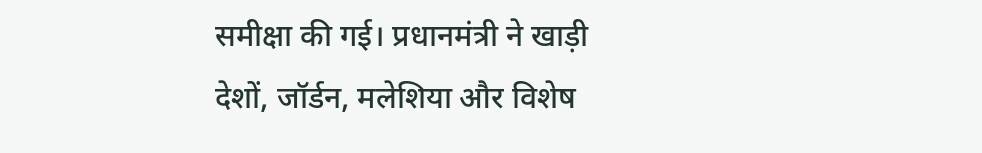समीक्षा की गई। प्रधानमंत्री ने खाड़ी देशों, जॉर्डन, मलेशिया और विशेष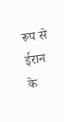रूप से ईरान के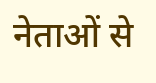नेताओं से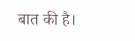बात की है।